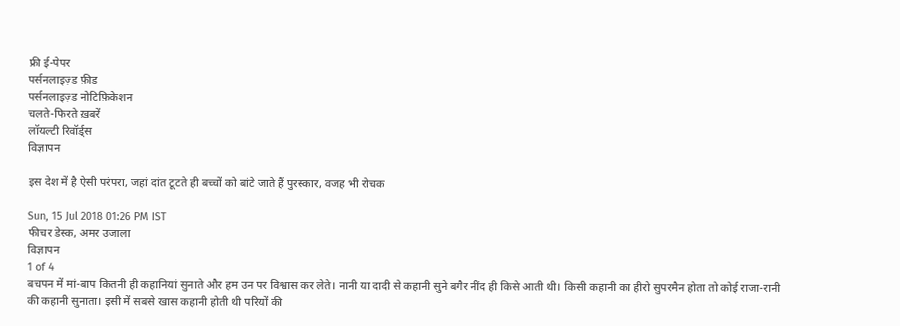फ्री ई-पेपर
पर्सनलाइज़्ड फ़ीड
पर्सनलाइज़्ड नोटिफ़िकेशन
चलते-फिरते ख़बरें
लॉयल्टी रिवॉर्ड्स
विज्ञापन

इस देश में है ऐसी परंपरा, जहां दांत टूटते ही बच्चों को बांटे जाते हैं पुरस्कार, वजह भी रोचक

Sun, 15 Jul 2018 01:26 PM IST
फीचर डेस्क, अमर उजाला
विज्ञापन
1 of 4
बचपन में मां-बाप कितनी ही कहानियां सुनाते और हम उन पर विश्वास कर लेते। नानी या दादी से कहानी सुने बगैर नींद ही किसे आती थी। किसी कहानी का हीरो सुपरमैन होता तो कोई राजा-रानी की कहानी सुनाता। इसी में सबसे खास कहानी होती थी परियों की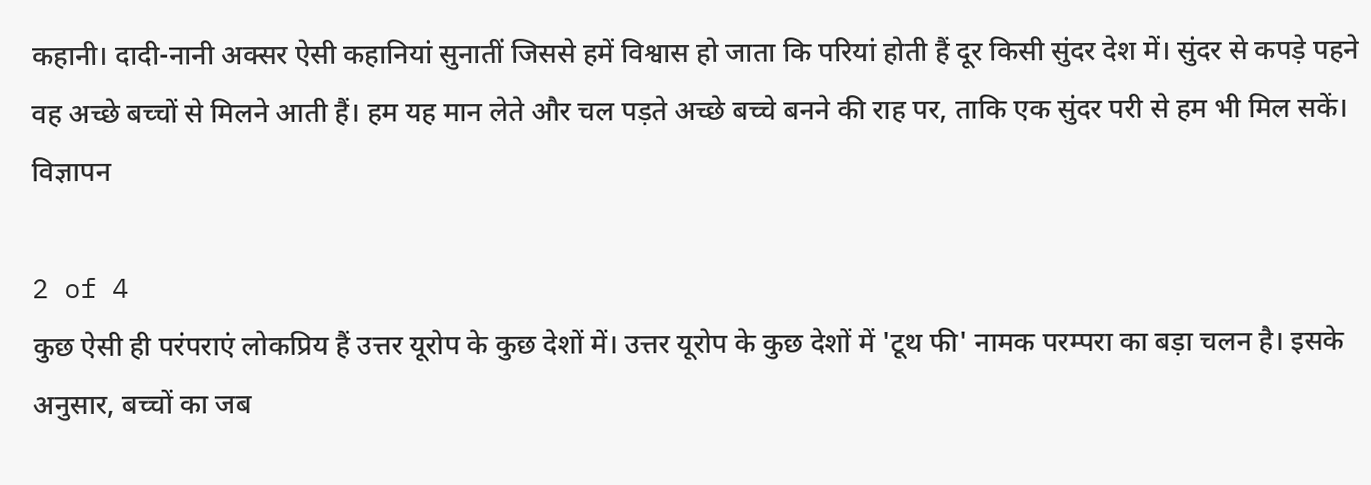कहानी। दादी-नानी अक्सर ऐसी कहानियां सुनातीं जिससे हमें विश्वास हो जाता कि परियां होती हैं दूर किसी सुंदर देश में। सुंदर से कपड़े पहने वह अच्छे बच्चों से मिलने आती हैं। हम यह मान लेते और चल पड़ते अच्छे बच्चे बनने की राह पर, ताकि एक सुंदर परी से हम भी मिल सकें।
विज्ञापन

2 of 4
कुछ ऐसी ही परंपराएं लोकप्रिय हैं उत्तर यूरोप के कुछ देशों में। उत्तर यूरोप के कुछ देशों में 'टूथ फी' नामक परम्परा का बड़ा चलन है। इसके अनुसार, बच्चों का जब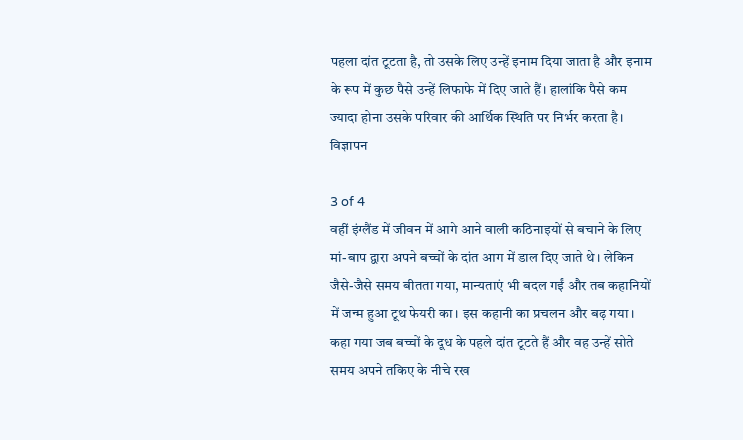पहला दांत टूटता है, तो उसके लिए उन्हें इनाम दिया जाता है और इनाम के रूप में कुछ पैसे उन्हें लिफाफे में दिए जाते हैं। हालांकि पैसे कम ज्यादा होना उसके परिवार की आर्थिक स्थिति पर निर्भर करता है।
विज्ञापन

3 of 4
वहीं इंग्लैंड में जीवन में आगे आने वाली कठिनाइयों से बचाने के लिए मां-बाप द्वारा अपने बच्चों के दांत आग में डाल दिए जाते थे। लेकिन जैसे-जैसे समय बीतता गया, मान्यताएं भी बदल गईं और तब कहानियों में जन्म हुआ टूथ फेयरी का। इस कहानी का प्रचलन और बढ़ गया। कहा गया जब बच्चों के दूध के पहले दांत टूटते हैं और वह उन्हें सोते समय अपने तकिए के नीचे रख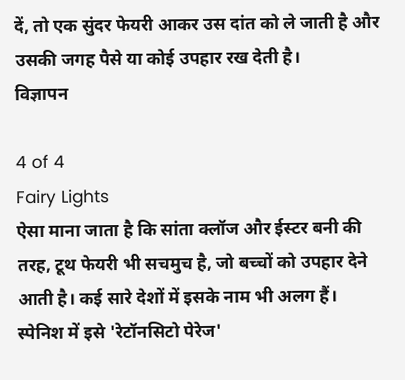दें, तो एक सुंदर फेयरी आकर उस दांत को ले जाती है और उसकी जगह पैसे या कोई उपहार रख देती है।
विज्ञापन

4 of 4
Fairy Lights
ऐसा माना जाता है कि सांता क्लॉज और ईस्टर बनी की तरह, टूथ फेयरी भी सचमुच है, जो बच्चों को उपहार देने आती है। कई सारे देशों में इसके नाम भी अलग हैं। स्पेनिश में इसे 'रेटॉनसिटो पेरेज'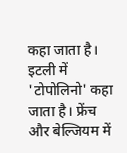कहा जाता है। इटली में 'टोपोलिनो' कहा जाता है। फ्रेंच और बेल्जियम में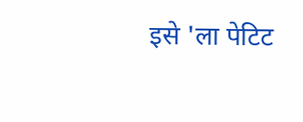इसे 'ला पेटिट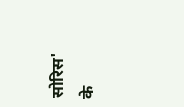सोरिस' के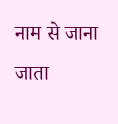नाम से जाना जाता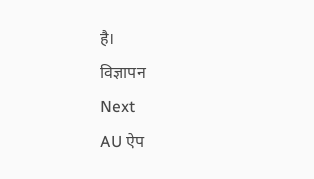है।
विज्ञापन
Next
AU ऐप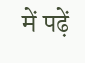में पढ़ें